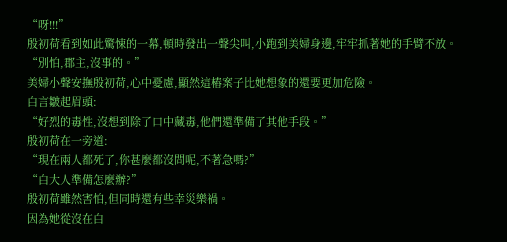“呀!!!”
殷初荷看到如此驚悚的一幕,頓時發出一聲尖叫,小跑到美婦身邊,牢牢抓著她的手臂不放。
“別怕,郡主,沒事的。”
美婦小聲安撫殷初荷,心中憂慮,顯然這樁案子比她想象的還要更加危險。
白言皺起眉頭:
“好烈的毒性,沒想到除了口中藏毒,他們還準備了其他手段。”
殷初荷在一旁道:
“現在兩人都死了,你甚麼都沒問呢,不著急嗎?”
“白大人準備怎麼辦?”
殷初荷雖然害怕,但同時還有些幸災樂禍。
因為她從沒在白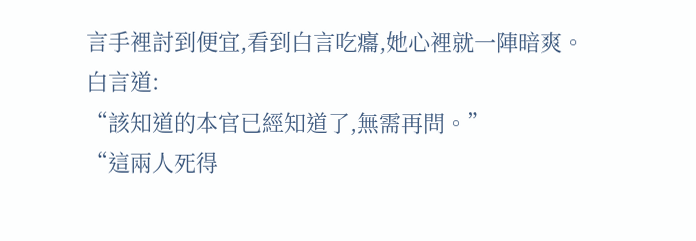言手裡討到便宜,看到白言吃癟,她心裡就一陣暗爽。
白言道:
“該知道的本官已經知道了,無需再問。”
“這兩人死得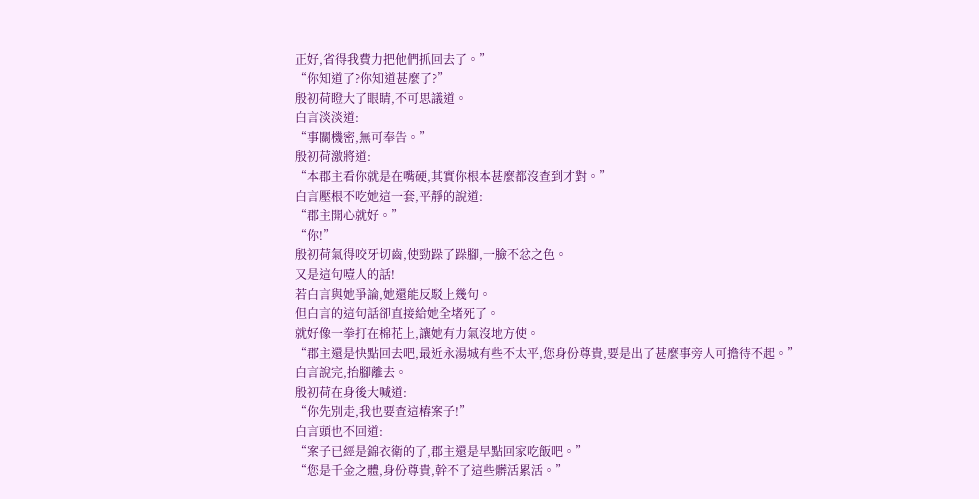正好,省得我費力把他們抓回去了。”
“你知道了?你知道甚麼了?”
殷初荷瞪大了眼睛,不可思議道。
白言淡淡道:
“事關機密,無可奉告。”
殷初荷激將道:
“本郡主看你就是在嘴硬,其實你根本甚麼都沒查到才對。”
白言壓根不吃她這一套,平靜的說道:
“郡主開心就好。”
“你!”
殷初荷氣得咬牙切齒,使勁跺了跺腳,一臉不忿之色。
又是這句噎人的話!
若白言與她爭論,她還能反駁上幾句。
但白言的這句話卻直接給她全堵死了。
就好像一拳打在棉花上,讓她有力氣沒地方使。
“郡主還是快點回去吧,最近永湯城有些不太平,您身份尊貴,要是出了甚麼事旁人可擔待不起。”
白言說完,抬腳離去。
殷初荷在身後大喊道:
“你先別走,我也要查這樁案子!”
白言頭也不回道:
“案子已經是錦衣衛的了,郡主還是早點回家吃飯吧。”
“您是千金之體,身份尊貴,幹不了這些髒活累活。”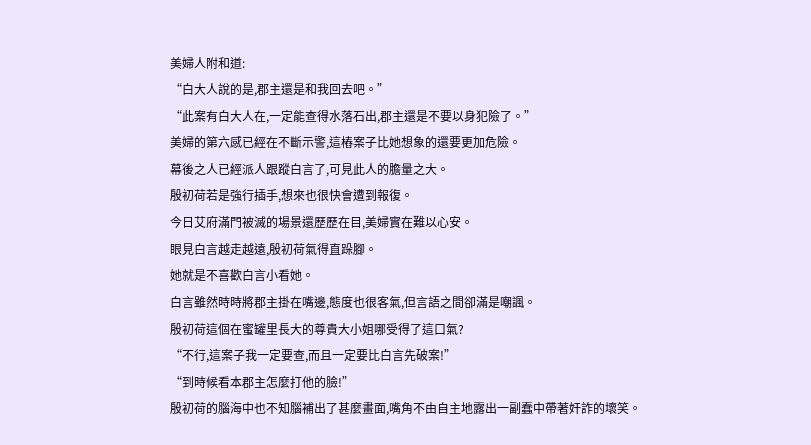美婦人附和道:
“白大人說的是,郡主還是和我回去吧。”
“此案有白大人在,一定能查得水落石出,郡主還是不要以身犯險了。”
美婦的第六感已經在不斷示警,這樁案子比她想象的還要更加危險。
幕後之人已經派人跟蹤白言了,可見此人的膽量之大。
殷初荷若是強行插手,想來也很快會遭到報復。
今日艾府滿門被滅的場景還歷歷在目,美婦實在難以心安。
眼見白言越走越遠,殷初荷氣得直跺腳。
她就是不喜歡白言小看她。
白言雖然時時將郡主掛在嘴邊,態度也很客氣,但言語之間卻滿是嘲諷。
殷初荷這個在蜜罐里長大的尊貴大小姐哪受得了這口氣?
“不行,這案子我一定要查,而且一定要比白言先破案!”
“到時候看本郡主怎麼打他的臉!”
殷初荷的腦海中也不知腦補出了甚麼畫面,嘴角不由自主地露出一副蠢中帶著奸詐的壞笑。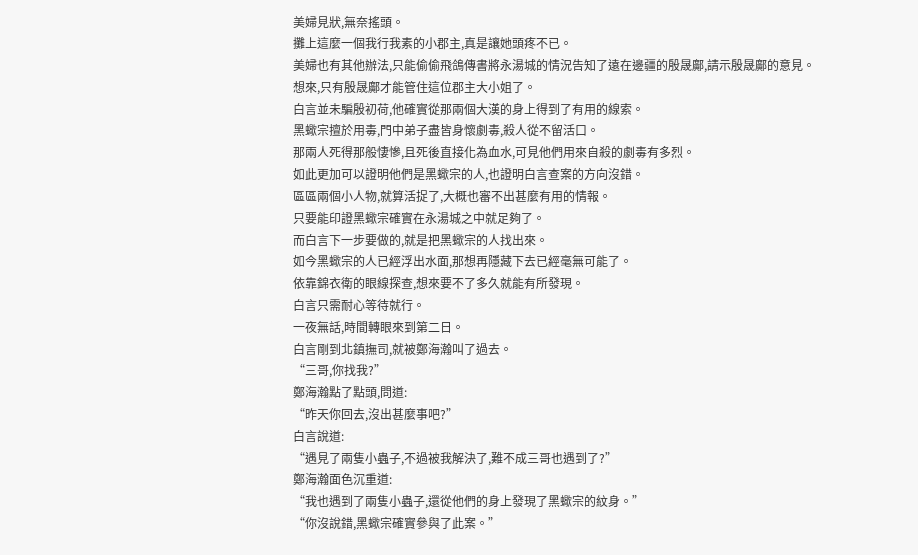美婦見狀,無奈搖頭。
攤上這麼一個我行我素的小郡主,真是讓她頭疼不已。
美婦也有其他辦法,只能偷偷飛鴿傳書將永湯城的情況告知了遠在邊疆的殷晟鄺,請示殷晟鄺的意見。
想來,只有殷晟鄺才能管住這位郡主大小姐了。
白言並未騙殷初荷,他確實從那兩個大漢的身上得到了有用的線索。
黑蠍宗擅於用毒,門中弟子盡皆身懷劇毒,殺人從不留活口。
那兩人死得那般悽慘,且死後直接化為血水,可見他們用來自殺的劇毒有多烈。
如此更加可以證明他們是黑蠍宗的人,也證明白言查案的方向沒錯。
區區兩個小人物,就算活捉了,大概也審不出甚麼有用的情報。
只要能印證黑蠍宗確實在永湯城之中就足夠了。
而白言下一步要做的,就是把黑蠍宗的人找出來。
如今黑蠍宗的人已經浮出水面,那想再隱藏下去已經毫無可能了。
依靠錦衣衛的眼線探查,想來要不了多久就能有所發現。
白言只需耐心等待就行。
一夜無話,時間轉眼來到第二日。
白言剛到北鎮撫司,就被鄭海瀚叫了過去。
“三哥,你找我?”
鄭海瀚點了點頭,問道:
“昨天你回去,沒出甚麼事吧?”
白言說道:
“遇見了兩隻小蟲子,不過被我解決了,難不成三哥也遇到了?”
鄭海瀚面色沉重道:
“我也遇到了兩隻小蟲子,還從他們的身上發現了黑蠍宗的紋身。”
“你沒說錯,黑蠍宗確實參與了此案。”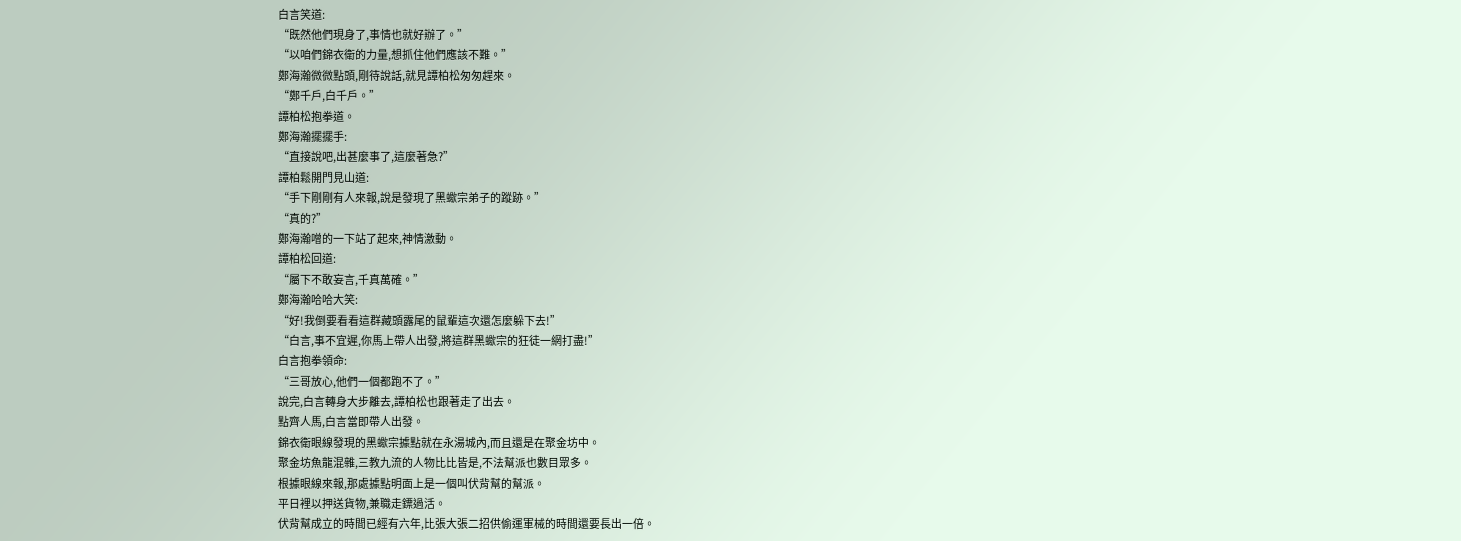白言笑道:
“既然他們現身了,事情也就好辦了。”
“以咱們錦衣衛的力量,想抓住他們應該不難。”
鄭海瀚微微點頭,剛待說話,就見譚柏松匆匆趕來。
“鄭千戶,白千戶。”
譚柏松抱拳道。
鄭海瀚擺擺手:
“直接說吧,出甚麼事了,這麼著急?”
譚柏鬆開門見山道:
“手下剛剛有人來報,說是發現了黑蠍宗弟子的蹤跡。”
“真的?”
鄭海瀚噌的一下站了起來,神情激動。
譚柏松回道:
“屬下不敢妄言,千真萬確。”
鄭海瀚哈哈大笑:
“好!我倒要看看這群藏頭露尾的鼠輩這次還怎麼躲下去!”
“白言,事不宜遲,你馬上帶人出發,將這群黑蠍宗的狂徒一網打盡!”
白言抱拳領命:
“三哥放心,他們一個都跑不了。”
說完,白言轉身大步離去,譚柏松也跟著走了出去。
點齊人馬,白言當即帶人出發。
錦衣衛眼線發現的黑蠍宗據點就在永湯城內,而且還是在聚金坊中。
聚金坊魚龍混雜,三教九流的人物比比皆是,不法幫派也數目眾多。
根據眼線來報,那處據點明面上是一個叫伏背幫的幫派。
平日裡以押送貨物,兼職走鏢過活。
伏背幫成立的時間已經有六年,比張大張二招供偷運軍械的時間還要長出一倍。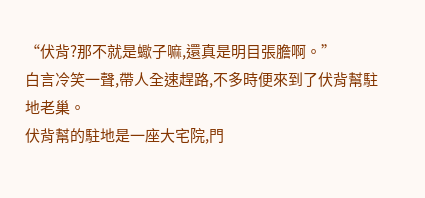“伏背?那不就是蠍子嘛,還真是明目張膽啊。”
白言冷笑一聲,帶人全速趕路,不多時便來到了伏背幫駐地老巢。
伏背幫的駐地是一座大宅院,門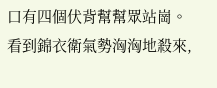口有四個伏背幫幫眾站崗。
看到錦衣衛氣勢洶洶地殺來,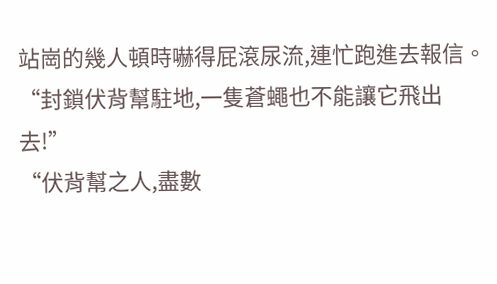站崗的幾人頓時嚇得屁滾尿流,連忙跑進去報信。
“封鎖伏背幫駐地,一隻蒼蠅也不能讓它飛出去!”
“伏背幫之人,盡數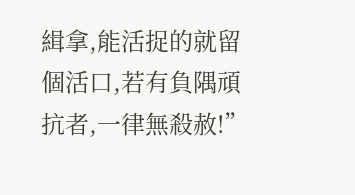緝拿,能活捉的就留個活口,若有負隅頑抗者,一律無殺赦!”